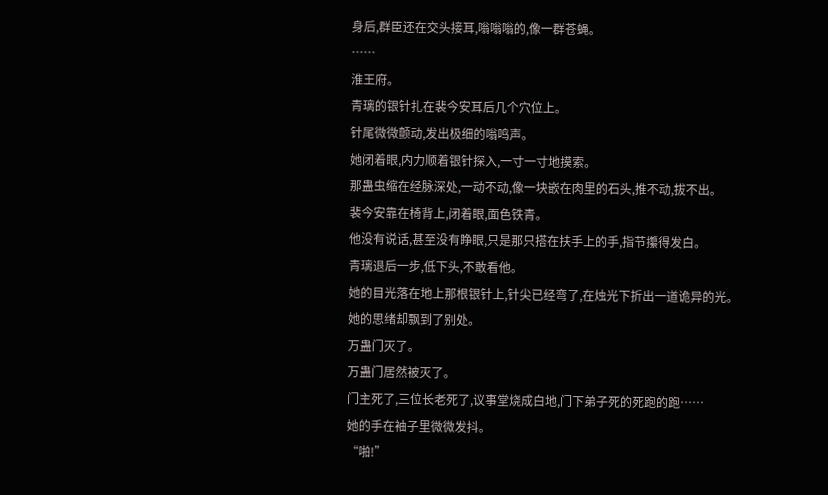身后,群臣还在交头接耳,嗡嗡嗡的,像一群苍蝇。
……
淮王府。
青璃的银针扎在裴今安耳后几个穴位上。
针尾微微颤动,发出极细的嗡鸣声。
她闭着眼,内力顺着银针探入,一寸一寸地摸索。
那蛊虫缩在经脉深处,一动不动,像一块嵌在肉里的石头,推不动,拔不出。
裴今安靠在椅背上,闭着眼,面色铁青。
他没有说话,甚至没有睁眼,只是那只搭在扶手上的手,指节攥得发白。
青璃退后一步,低下头,不敢看他。
她的目光落在地上那根银针上,针尖已经弯了,在烛光下折出一道诡异的光。
她的思绪却飘到了别处。
万蛊门灭了。
万蛊门居然被灭了。
门主死了,三位长老死了,议事堂烧成白地,门下弟子死的死跑的跑……
她的手在袖子里微微发抖。
“啪!”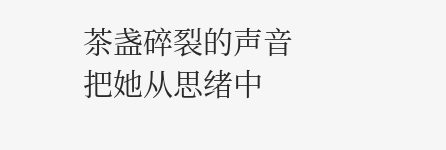茶盏碎裂的声音把她从思绪中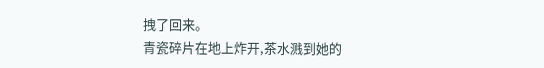拽了回来。
青瓷碎片在地上炸开,茶水溅到她的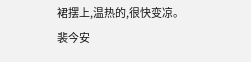裙摆上,温热的,很快变凉。
裴今安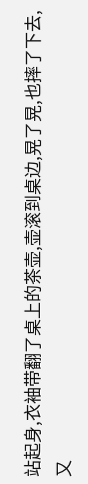站起身,衣袖带翻了桌上的茶壶,壶滚到桌边,晃了晃,也摔了下去,又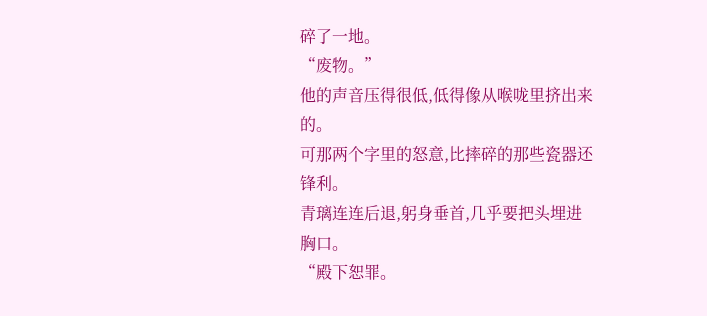碎了一地。
“废物。”
他的声音压得很低,低得像从喉咙里挤出来的。
可那两个字里的怒意,比摔碎的那些瓷器还锋利。
青璃连连后退,躬身垂首,几乎要把头埋进胸口。
“殿下恕罪。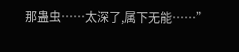那蛊虫……太深了,属下无能……”